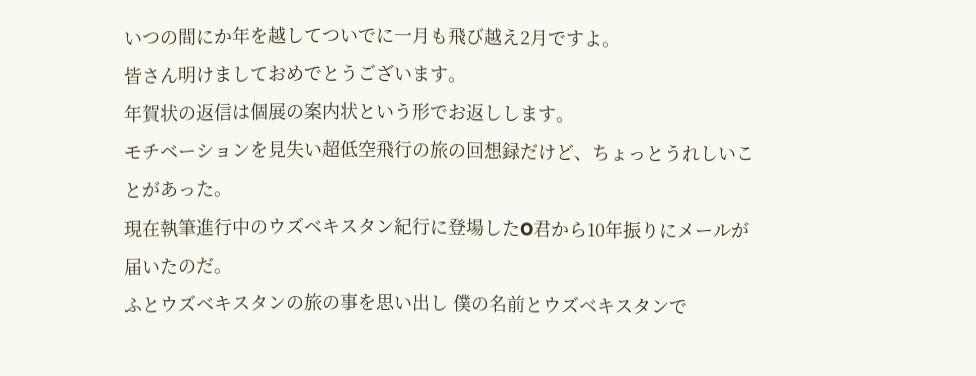いつの間にか年を越してついでに一月も飛び越え2月ですよ。
皆さん明けましておめでとうございます。
年賀状の返信は個展の案内状という形でお返しします。
モチベーションを見失い超低空飛行の旅の回想録だけど、ちょっとうれしいことがあった。
現在執筆進行中のウズベキスタン紀行に登場したO君から10年振りにメールが届いたのだ。
ふとウズベキスタンの旅の事を思い出し 僕の名前とウズベキスタンで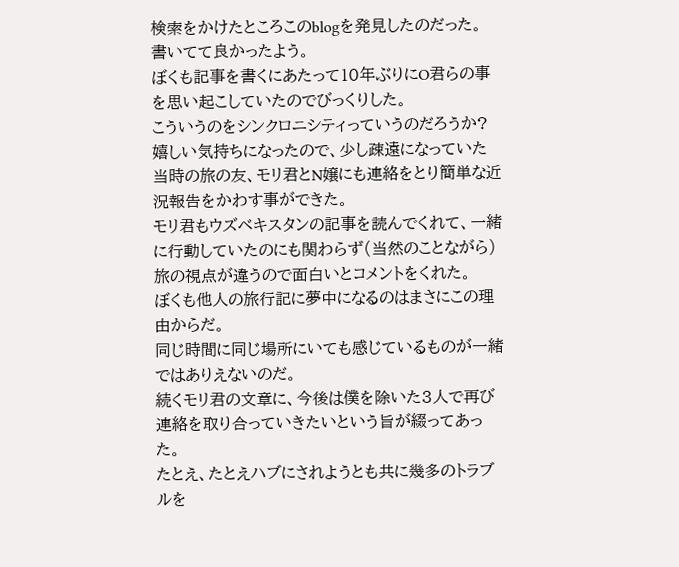検索をかけたところこのblogを発見したのだった。
書いてて良かったよう。
ぼくも記事を書くにあたって10年ぶりにO君らの事を思い起こしていたのでびっくりした。
こういうのをシンクロニシティっていうのだろうか?
嬉しい気持ちになったので、少し疎遠になっていた当時の旅の友、モリ君とN嬢にも連絡をとり簡単な近況報告をかわす事ができた。
モリ君もウズベキスタンの記事を読んでくれて、一緒に行動していたのにも関わらず(当然のことながら)旅の視点が違うので面白いとコメントをくれた。
ぼくも他人の旅行記に夢中になるのはまさにこの理由からだ。
同じ時間に同じ場所にいても感じているものが一緒ではありえないのだ。
続くモリ君の文章に、今後は僕を除いた3人で再び連絡を取り合っていきたいという旨が綴ってあった。
たとえ、たとえハブにされようとも共に幾多のトラブルを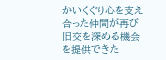かいくぐり心を支え合った仲間が再び旧交を深める機会を提供できた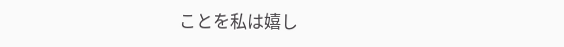ことを私は嬉し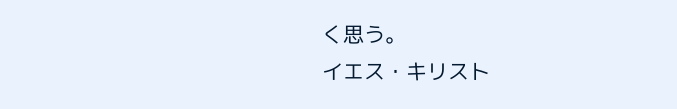く思う。
イエス・キリスト